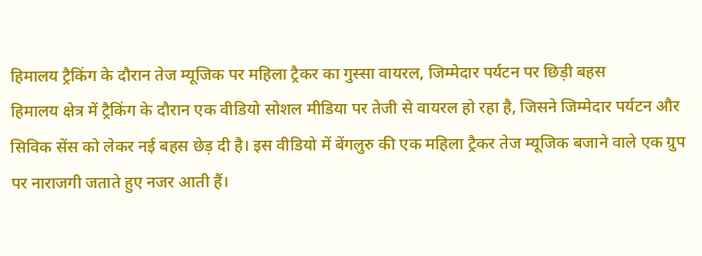हिमालय ट्रैकिंग के दौरान तेज म्यूजिक पर महिला ट्रैकर का गुस्सा वायरल, जिम्मेदार पर्यटन पर छिड़ी बहस
हिमालय क्षेत्र में ट्रैकिंग के दौरान एक वीडियो सोशल मीडिया पर तेजी से वायरल हो रहा है, जिसने जिम्मेदार पर्यटन और सिविक सेंस को लेकर नई बहस छेड़ दी है। इस वीडियो में बेंगलुरु की एक महिला ट्रैकर तेज म्यूजिक बजाने वाले एक ग्रुप पर नाराजगी जताते हुए नजर आती हैं।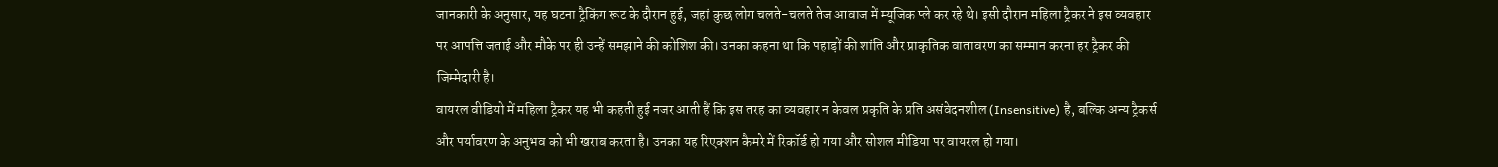जानकारी के अनुसार, यह घटना ट्रैकिंग रूट के दौरान हुई, जहां कुछ लोग चलते-चलते तेज आवाज में म्यूजिक प्ले कर रहे थे। इसी दौरान महिला ट्रैकर ने इस व्यवहार पर आपत्ति जताई और मौके पर ही उन्हें समझाने की कोशिश की। उनका कहना था कि पहाड़ों की शांति और प्राकृतिक वातावरण का सम्मान करना हर ट्रैकर की जिम्मेदारी है।
वायरल वीडियो में महिला ट्रैकर यह भी कहती हुई नजर आती हैं कि इस तरह का व्यवहार न केवल प्रकृति के प्रति असंवेदनशील (Insensitive) है, बल्कि अन्य ट्रैकर्स और पर्यावरण के अनुभव को भी खराब करता है। उनका यह रिएक्शन कैमरे में रिकॉर्ड हो गया और सोशल मीडिया पर वायरल हो गया।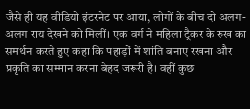जैसे ही यह वीडियो इंटरनेट पर आया, लोगों के बीच दो अलग-अलग राय देखने को मिलीं। एक वर्ग ने महिला ट्रैकर के रुख का समर्थन करते हुए कहा कि पहाड़ों में शांति बनाए रखना और प्रकृति का सम्मान करना बेहद जरूरी है। वहीं कुछ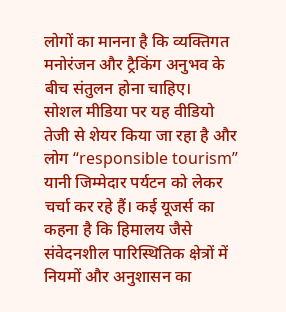लोगों का मानना है कि व्यक्तिगत मनोरंजन और ट्रैकिंग अनुभव के बीच संतुलन होना चाहिए।
सोशल मीडिया पर यह वीडियो तेजी से शेयर किया जा रहा है और लोग “responsible tourism” यानी जिम्मेदार पर्यटन को लेकर चर्चा कर रहे हैं। कई यूजर्स का कहना है कि हिमालय जैसे संवेदनशील पारिस्थितिक क्षेत्रों में नियमों और अनुशासन का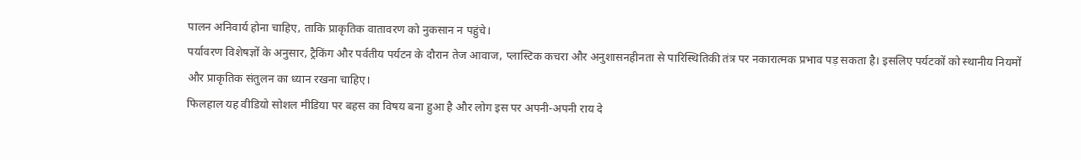पालन अनिवार्य होना चाहिए, ताकि प्राकृतिक वातावरण को नुकसान न पहुंचे।
पर्यावरण विशेषज्ञों के अनुसार, ट्रैकिंग और पर्वतीय पर्यटन के दौरान तेज आवाज, प्लास्टिक कचरा और अनुशासनहीनता से पारिस्थितिकी तंत्र पर नकारात्मक प्रभाव पड़ सकता है। इसलिए पर्यटकों को स्थानीय नियमों और प्राकृतिक संतुलन का ध्यान रखना चाहिए।
फिलहाल यह वीडियो सोशल मीडिया पर बहस का विषय बना हुआ है और लोग इस पर अपनी-अपनी राय दे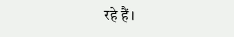रहे हैं।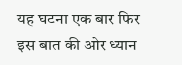यह घटना एक बार फिर इस बात की ओर ध्यान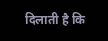दिलाती है कि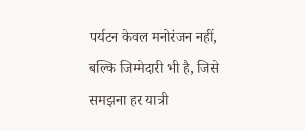पर्यटन केवल मनोरंजन नहीं, बल्कि जिम्मेदारी भी है, जिसे समझना हर यात्री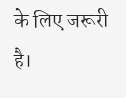के लिए जरूरी है।